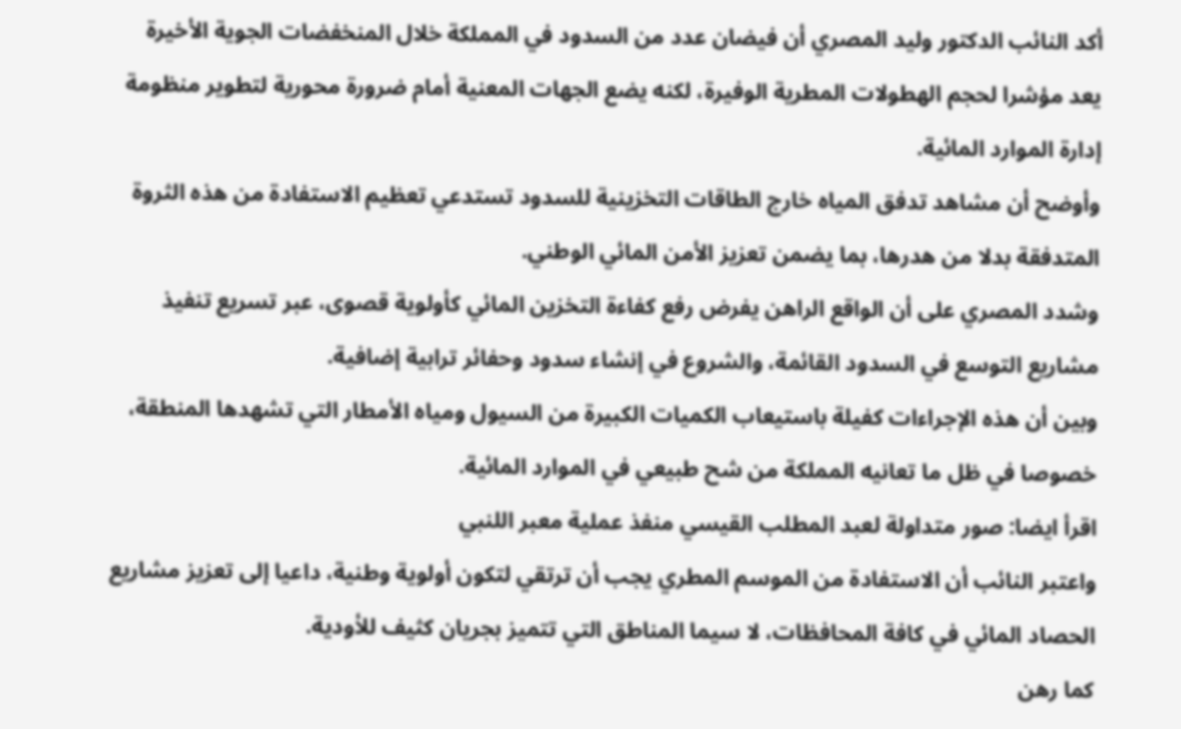أكد النائب الدكتور وليد المصري أن فيضان عدد من السدود في المملكة خلال المنخفضات الجوية الأخيرة يعد مؤشرا لحجم الهطولات المطرية الوفيرة، لكنه يضع الجهات المعنية أمام ضرورة محورية لتطوير منظومة إدارة الموارد المائية.
وأوضح أن مشاهد تدفق المياه خارج الطاقات التخزينية للسدود تستدعي تعظيم الاستفادة من هذه الثروة المتدفقة بدلا من هدرها، بما يضمن تعزيز الأمن المائي الوطني.
وشدد المصري على أن الواقع الراهن يفرض رفع كفاءة التخزين المائي كأولوية قصوى، عبر تسريع تنفيذ مشاريع التوسع في السدود القائمة، والشروع في إنشاء سدود وحفائر ترابية إضافية.
وبين أن هذه الإجراءات كفيلة باستيعاب الكميات الكبيرة من السيول ومياه الأمطار التي تشهدها المنطقة، خصوصا في ظل ما تعانيه المملكة من شح طبيعي في الموارد المائية.
اقرأ ايضا: صور متداولة لعبد المطلب القيسي منفذ عملية معبر اللنبي
واعتبر النائب أن الاستفادة من الموسم المطري يجب أن ترتقي لتكون أولوية وطنية، داعيا إلى تعزيز مشاريع الحصاد المائي في كافة المحافظات، لا سيما المناطق التي تتميز بجريان كثيف للأودية.
كما رهن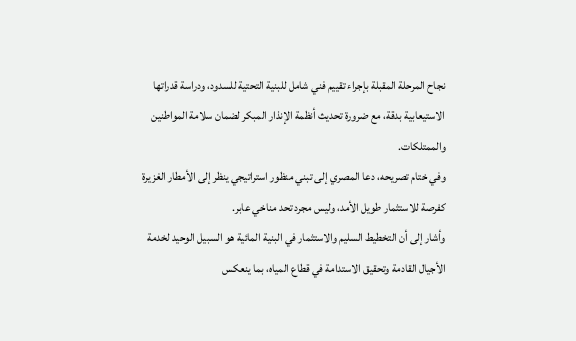نجاح المرحلة المقبلة بإجراء تقييم فني شامل للبنية التحتية للسدود، ودراسة قدراتها الاستيعابية بدقة، مع ضرورة تحديث أنظمة الإنذار المبكر لضمان سلامة المواطنين والممتلكات.
وفي ختام تصريحه، دعا المصري إلى تبني منظور استراتيجي ينظر إلى الأمطار الغزيرة كفرصة للاستثمار طويل الأمد، وليس مجرد تحد مناخي عابر.
وأشار إلى أن التخطيط السليم والاستثمار في البنية المائية هو السبيل الوحيد لخدمة الأجيال القادمة وتحقيق الاستدامة في قطاع المياه، بما ينعكس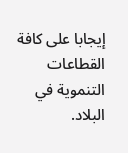إيجابا على كافة القطاعات التنموية في البلاد.